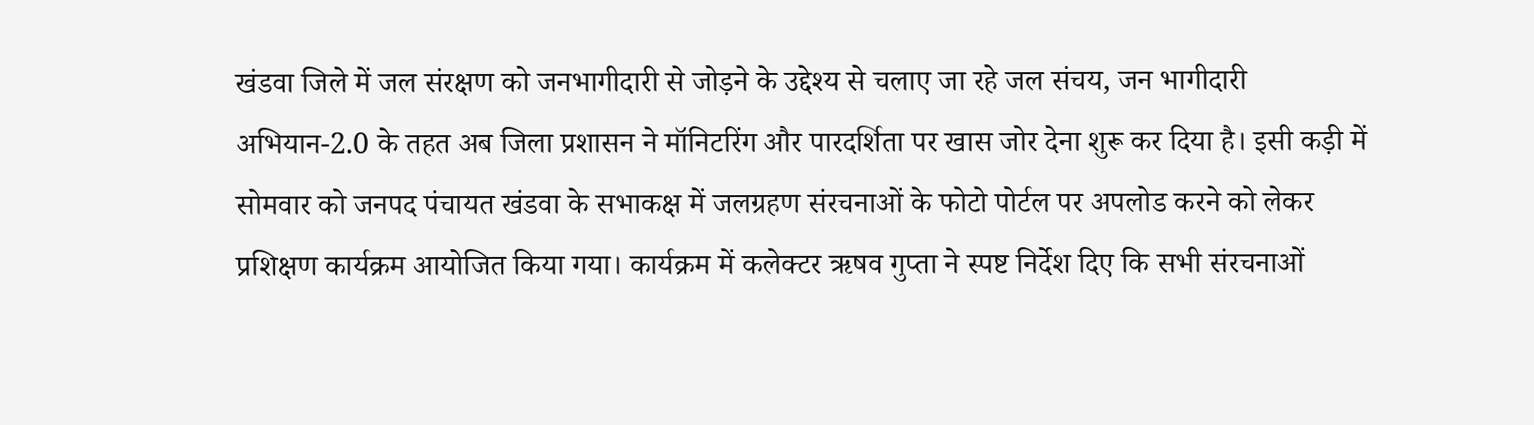खंडवा जिले में जल संरक्षण को जनभागीदारी से जोड़ने के उद्देश्य से चलाए जा रहे जल संचय, जन भागीदारी अभियान-2.0 के तहत अब जिला प्रशासन ने मॉनिटरिंग और पारदर्शिता पर खास जोर देना शुरू कर दिया है। इसी कड़ी में सोमवार को जनपद पंचायत खंडवा के सभाकक्ष में जलग्रहण संरचनाओं के फोटो पोर्टल पर अपलोड करने को लेकर प्रशिक्षण कार्यक्रम आयोजित किया गया। कार्यक्रम में कलेक्टर ऋषव गुप्ता ने स्पष्ट निर्देश दिए कि सभी संरचनाओं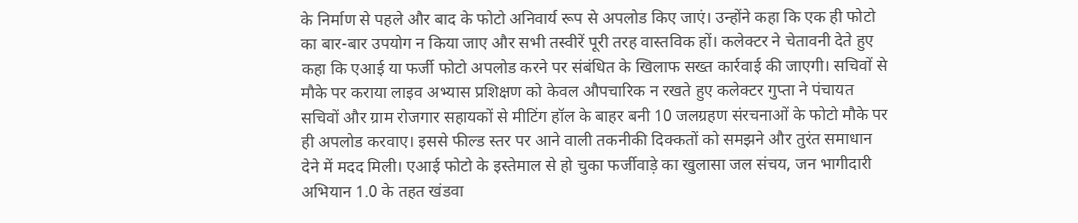के निर्माण से पहले और बाद के फोटो अनिवार्य रूप से अपलोड किए जाएं। उन्होंने कहा कि एक ही फोटो का बार-बार उपयोग न किया जाए और सभी तस्वीरें पूरी तरह वास्तविक हों। कलेक्टर ने चेतावनी देते हुए कहा कि एआई या फर्जी फोटो अपलोड करने पर संबंधित के खिलाफ सख्त कार्रवाई की जाएगी। सचिवों से मौके पर कराया लाइव अभ्यास प्रशिक्षण को केवल औपचारिक न रखते हुए कलेक्टर गुप्ता ने पंचायत सचिवों और ग्राम रोजगार सहायकों से मीटिंग हॉल के बाहर बनी 10 जलग्रहण संरचनाओं के फोटो मौके पर ही अपलोड करवाए। इससे फील्ड स्तर पर आने वाली तकनीकी दिक्कतों को समझने और तुरंत समाधान देने में मदद मिली। एआई फोटो के इस्तेमाल से हो चुका फर्जीवाड़े का खुलासा जल संचय, जन भागीदारी अभियान 1.0 के तहत खंडवा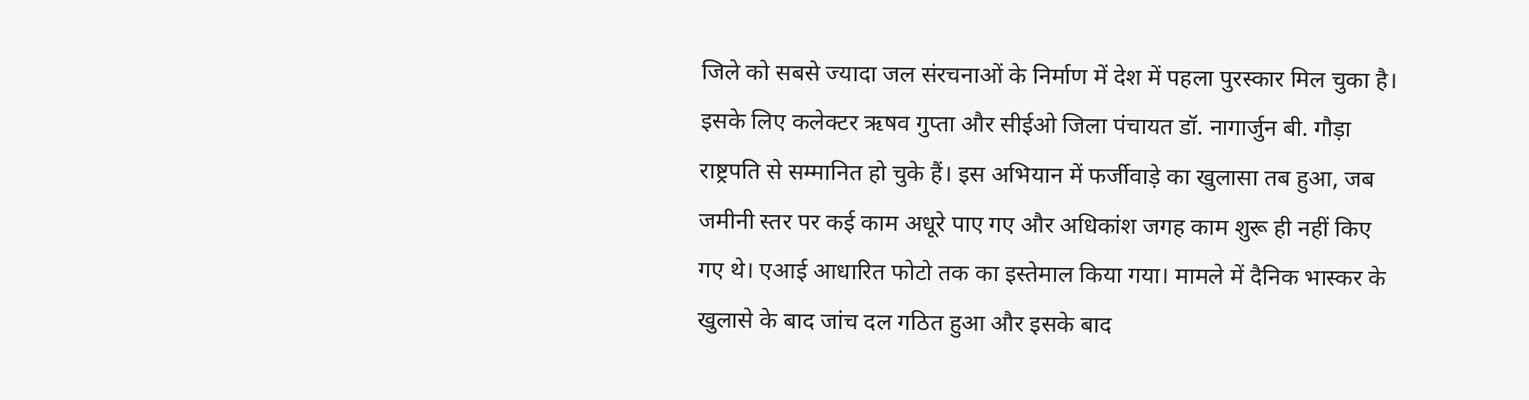जिले को सबसे ज्यादा जल संरचनाओं के निर्माण में देश में पहला पुरस्कार मिल चुका है। इसके लिए कलेक्टर ऋषव गुप्ता और सीईओ जिला पंचायत डॉ. नागार्जुन बी. गौड़ा राष्ट्रपति से सम्मानित हो चुके हैं। इस अभियान में फर्जीवाड़े का खुलासा तब हुआ, जब जमीनी स्तर पर कई काम अधूरे पाए गए और अधिकांश जगह काम शुरू ही नहीं किए गए थे। एआई आधारित फोटो तक का इस्तेमाल किया गया। मामले में दैनिक भास्कर के खुलासे के बाद जांच दल गठित हुआ और इसके बाद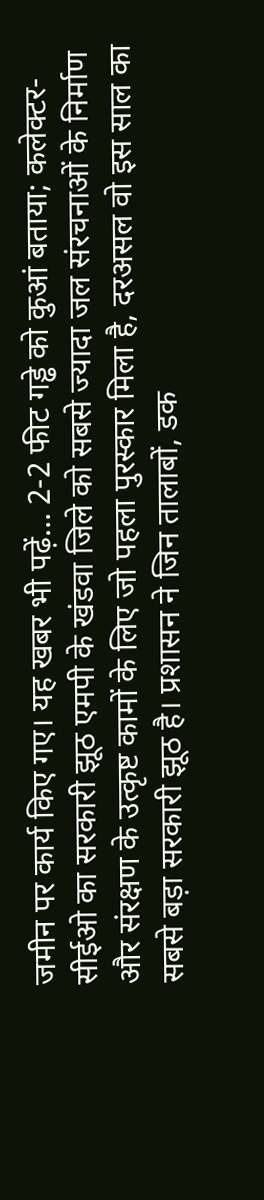जमीन पर कार्य किए गए। यह खबर भी पढ़ें… 2-2 फीट गड्ढे को कुआं बताया; कलेक्टर-सीईओ का सरकारी झूठ एमपी के खंडवा जिले को सबसे ज्यादा जल संरचनाओं के निर्माण और संरक्षण के उत्कृष्ट कामों के लिए जो पहला पुरस्कार मिला है, दरअसल वो इस साल का सबसे बड़ा सरकारी झूठ है। प्रशासन ने जिन तालाबों, डक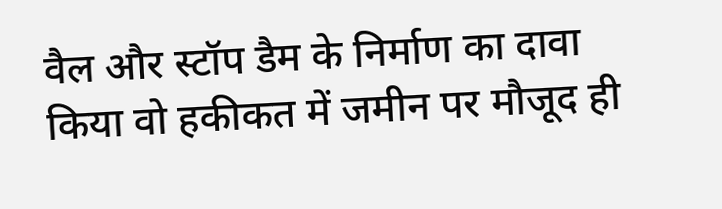वैल और स्टॉप डैम के निर्माण का दावा किया वो हकीकत में जमीन पर मौजूद ही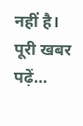नहीं है। पूरी खबर पढ़ें…